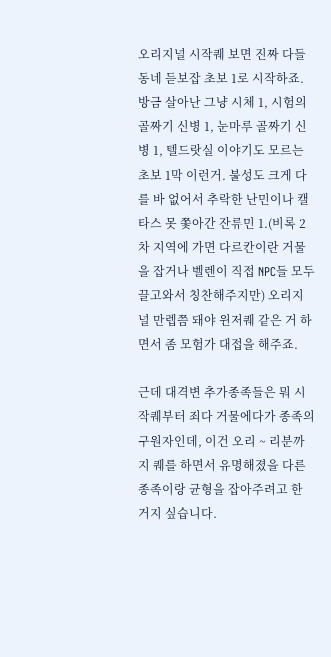오리지널 시작퀘 보면 진짜 다들 동네 듣보잡 초보 1로 시작하죠. 방금 살아난 그냥 시체 1, 시험의 골짜기 신병 1, 눈마루 골짜기 신병 1, 텔드랏실 이야기도 모르는 초보 1막 이런거. 불성도 크게 다를 바 없어서 추락한 난민이나 캘타스 못 쫓아간 잔류민 1.(비록 2차 지역에 가면 다르칸이란 거물을 잡거나 벨렌이 직접 NPC들 모두 끌고와서 칭찬해주지만) 오리지널 만렙쯤 돼야 윈저퀘 같은 거 하면서 좀 모험가 대접을 해주죠.

근데 대격변 추가종족들은 뭐 시작퀘부터 죄다 거물에다가 종족의 구원자인데, 이건 오리 ~ 리분까지 퀘를 하면서 유명해졌을 다른 종족이랑 균형을 잡아주려고 한 거지 싶습니다.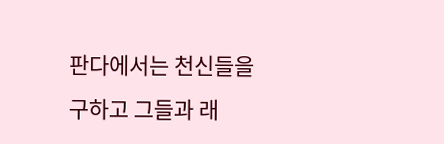판다에서는 천신들을 구하고 그들과 래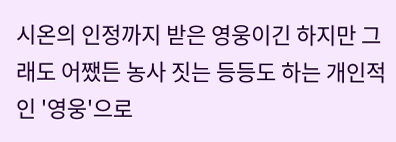시온의 인정까지 받은 영웅이긴 하지만 그래도 어쨌든 농사 짓는 등등도 하는 개인적인 '영웅'으로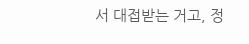서 대접받는 거고, 정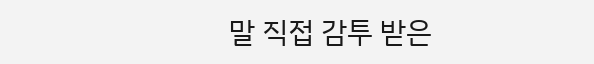말 직접 감투 받은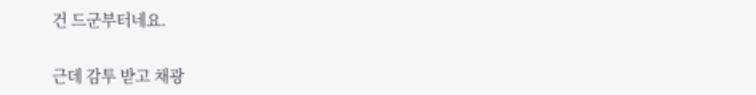건 드군부터네요.

근데 감투 받고 채광